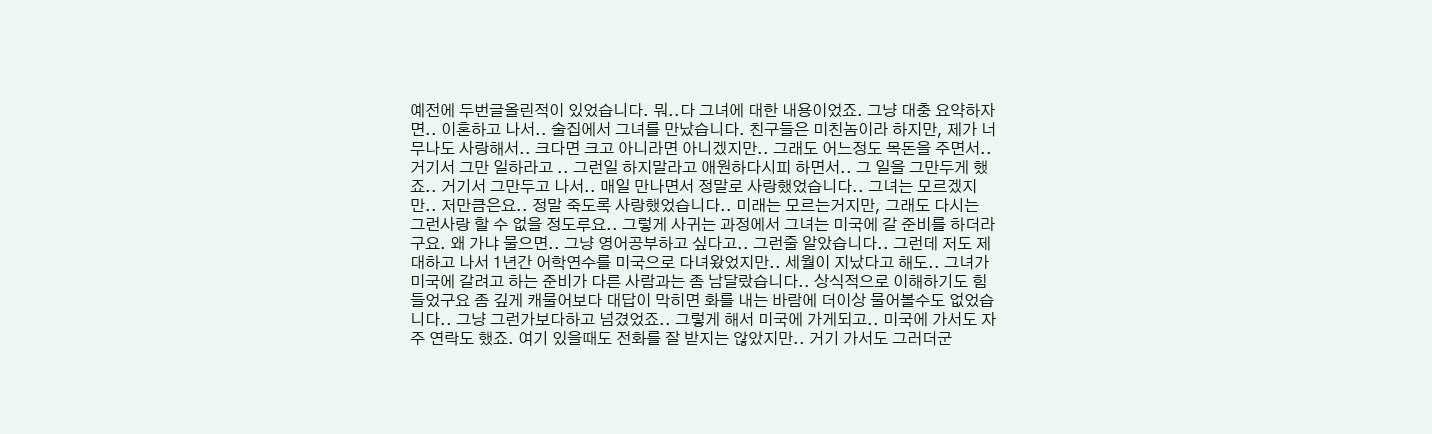예전에 두번글올린적이 있었습니다. 뭐..다 그녀에 대한 내용이었죠. 그냥 대충 요약하자면.. 이혼하고 나서.. 술집에서 그녀를 만났습니다. 친구들은 미친놈이라 하지만, 제가 너무나도 사랑해서.. 크다면 크고 아니라면 아니겠지만.. 그래도 어느정도 목돈을 주면서.. 거기서 그만 일하라고 .. 그런일 하지말라고 애원하다시피 하면서.. 그 일을 그만두게 했죠.. 거기서 그만두고 나서.. 매일 만나면서 정말로 사랑했었습니다.. 그녀는 모르겠지만.. 저만큼은요.. 정말 죽도록 사랑했었습니다.. 미래는 모르는거지만, 그래도 다시는 그런사랑 할 수 없을 정도루요.. 그렇게 사귀는 과정에서 그녀는 미국에 갈 준비를 하더라구요. 왜 가냐 물으면.. 그냥 영어공부하고 싶다고.. 그런줄 알았습니다.. 그런데 저도 제대하고 나서 1년간 어학연수를 미국으로 다녀왔었지만.. 세월이 지났다고 해도.. 그녀가 미국에 갈려고 하는 준비가 다른 사람과는 좀 남달랐습니다.. 상식적으로 이해하기도 힘들었구요 좀 깊게 캐물어보다 대답이 막히면 화를 내는 바람에 더이상 물어볼수도 없었습니다.. 그냥 그런가보다하고 넘겼었죠.. 그렇게 해서 미국에 가게되고.. 미국에 가서도 자주 연락도 했죠. 여기 있을때도 전화를 잘 받지는 않았지만.. 거기 가서도 그러더군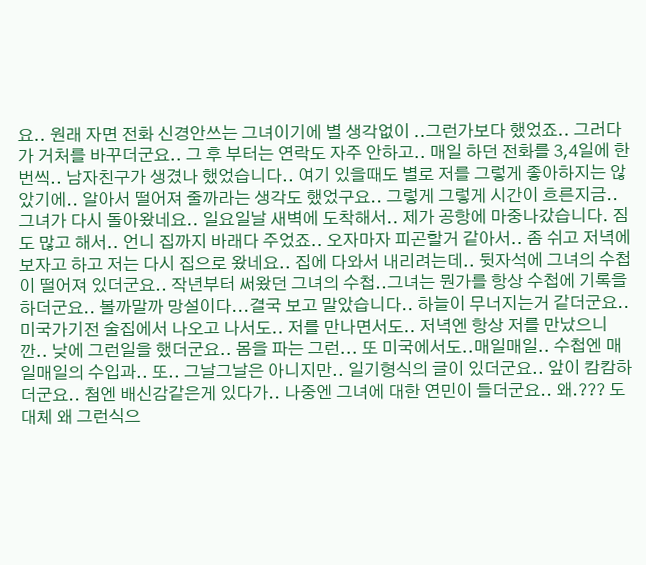요.. 원래 자면 전화 신경안쓰는 그녀이기에 별 생각없이 ..그런가보다 했었죠.. 그러다가 거처를 바꾸더군요.. 그 후 부터는 연락도 자주 안하고.. 매일 하던 전화를 3,4일에 한번씩.. 남자친구가 생겼나 했었습니다.. 여기 있을때도 별로 저를 그렇게 좋아하지는 않았기에.. 알아서 떨어져 줄까라는 생각도 했었구요.. 그렇게 그렇게 시간이 흐른지금.. 그녀가 다시 돌아왔네요.. 일요일날 새벽에 도착해서.. 제가 공항에 마중나갔습니다. 짐도 많고 해서.. 언니 집까지 바래다 주었죠.. 오자마자 피곤할거 같아서.. 좀 쉬고 저녁에 보자고 하고 저는 다시 집으로 왔네요.. 집에 다와서 내리려는데.. 뒷자석에 그녀의 수첩이 떨어져 있더군요.. 작년부터 써왔던 그녀의 수첩..그녀는 뭔가를 항상 수첩에 기록을 하더군요.. 볼까말까 망설이다...결국 보고 말았습니다.. 하늘이 무너지는거 같더군요.. 미국가기전 술집에서 나오고 나서도.. 저를 만나면서도.. 저녁엔 항상 저를 만났으니깐.. 낮에 그런일을 했더군요.. 몸을 파는 그런... 또 미국에서도..매일매일.. 수첩엔 매일매일의 수입과.. 또.. 그날그날은 아니지만.. 일기형식의 글이 있더군요.. 앞이 캄캄하더군요.. 첨엔 배신감같은게 있다가.. 나중엔 그녀에 대한 연민이 들더군요.. 왜.??? 도대체 왜 그런식으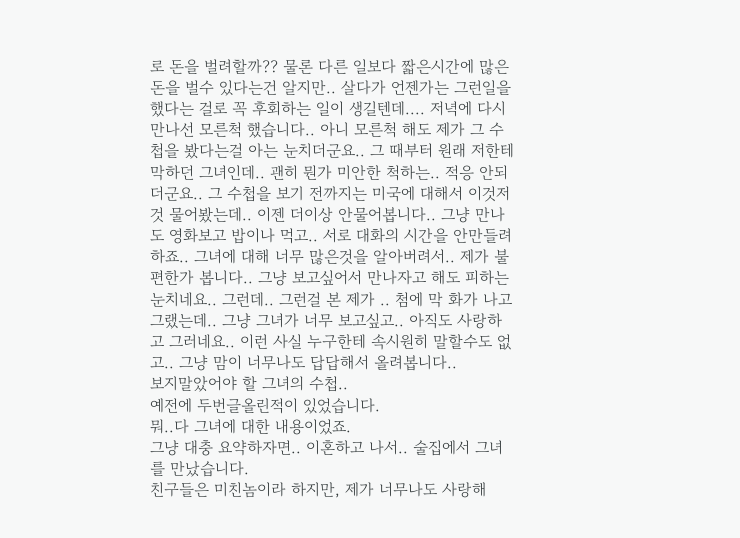로 돈을 벌려할까?? 물론 다른 일보다 짧은시간에 많은돈을 벌수 있다는건 알지만.. 살다가 언젠가는 그런일을 했다는 걸로 꼭 후회하는 일이 생길텐데.... 저녁에 다시 만나선 모른척 했습니다.. 아니 모른척 해도 제가 그 수첩을 봤다는걸 아는 눈치더군요.. 그 때부터 원래 저한테 막하던 그녀인데.. 괜히 뭔가 미안한 척하는.. 적응 안되더군요.. 그 수첩을 보기 전까지는 미국에 대해서 이것저것 물어봤는데.. 이젠 더이상 안물어봅니다.. 그냥 만나도 영화보고 밥이나 먹고.. 서로 대화의 시간을 안만들려하죠.. 그녀에 대해 너무 많은것을 알아버려서.. 제가 불편한가 봅니다.. 그냥 보고싶어서 만나자고 해도 피하는 눈치네요.. 그런데.. 그런걸 본 제가 .. 첨에 막 화가 나고 그랬는데.. 그냥 그녀가 너무 보고싶고.. 아직도 사랑하고 그러네요.. 이런 사실 누구한테 속시원히 말할수도 없고.. 그냥 맘이 너무나도 답답해서 올려봅니다..
보지말았어야 할 그녀의 수첩..
예전에 두번글올린적이 있었습니다.
뭐..다 그녀에 대한 내용이었죠.
그냥 대충 요약하자면.. 이혼하고 나서.. 술집에서 그녀를 만났습니다.
친구들은 미친놈이라 하지만, 제가 너무나도 사랑해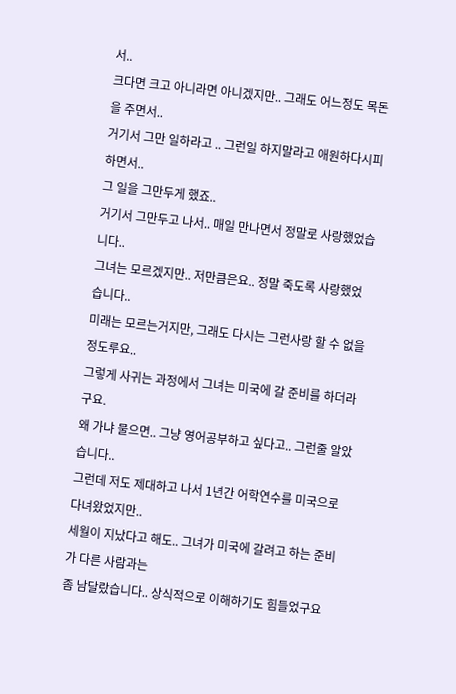서..
크다면 크고 아니라면 아니겠지만.. 그래도 어느정도 목돈을 주면서..
거기서 그만 일하라고 .. 그런일 하지말라고 애원하다시피 하면서..
그 일을 그만두게 했죠..
거기서 그만두고 나서.. 매일 만나면서 정말로 사랑했었습니다..
그녀는 모르겠지만.. 저만큼은요.. 정말 죽도록 사랑했었습니다..
미래는 모르는거지만, 그래도 다시는 그런사랑 할 수 없을 정도루요..
그렇게 사귀는 과정에서 그녀는 미국에 갈 준비를 하더라구요.
왜 가냐 물으면.. 그냥 영어공부하고 싶다고.. 그런줄 알았습니다..
그런데 저도 제대하고 나서 1년간 어학연수를 미국으로 다녀왔었지만..
세월이 지났다고 해도.. 그녀가 미국에 갈려고 하는 준비가 다른 사람과는
좀 남달랐습니다.. 상식적으로 이해하기도 힘들었구요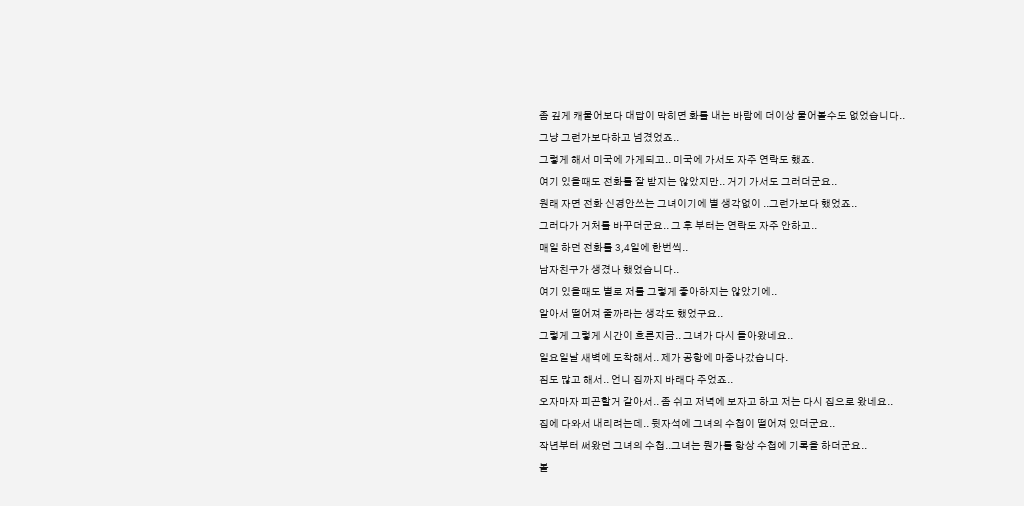좀 깊게 캐물어보다 대답이 막히면 화를 내는 바람에 더이상 물어볼수도 없었습니다..
그냥 그런가보다하고 넘겼었죠..
그렇게 해서 미국에 가게되고.. 미국에 가서도 자주 연락도 했죠.
여기 있을때도 전화를 잘 받지는 않았지만.. 거기 가서도 그러더군요..
원래 자면 전화 신경안쓰는 그녀이기에 별 생각없이 ..그런가보다 했었죠..
그러다가 거처를 바꾸더군요.. 그 후 부터는 연락도 자주 안하고..
매일 하던 전화를 3,4일에 한번씩..
남자친구가 생겼나 했었습니다..
여기 있을때도 별로 저를 그렇게 좋아하지는 않았기에..
알아서 떨어져 줄까라는 생각도 했었구요..
그렇게 그렇게 시간이 흐른지금.. 그녀가 다시 돌아왔네요..
일요일날 새벽에 도착해서.. 제가 공항에 마중나갔습니다.
짐도 많고 해서.. 언니 집까지 바래다 주었죠..
오자마자 피곤할거 같아서.. 좀 쉬고 저녁에 보자고 하고 저는 다시 집으로 왔네요..
집에 다와서 내리려는데.. 뒷자석에 그녀의 수첩이 떨어져 있더군요..
작년부터 써왔던 그녀의 수첩..그녀는 뭔가를 항상 수첩에 기록을 하더군요..
볼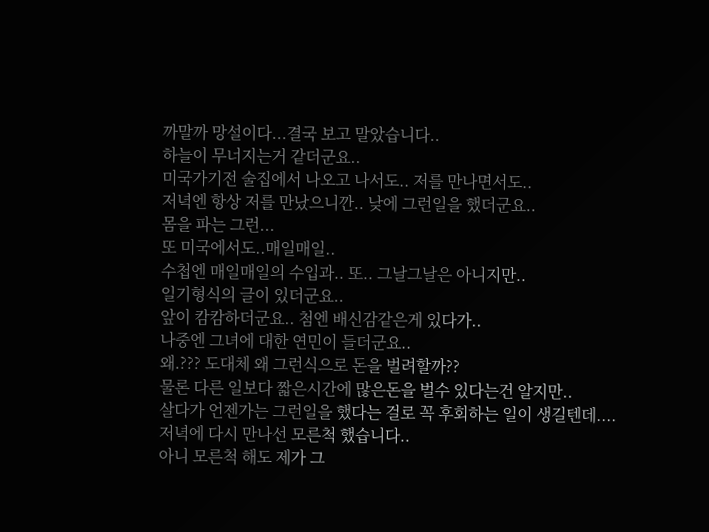까말까 망설이다...결국 보고 말았습니다..
하늘이 무너지는거 같더군요..
미국가기전 술집에서 나오고 나서도.. 저를 만나면서도..
저녁엔 항상 저를 만났으니깐.. 낮에 그런일을 했더군요..
몸을 파는 그런...
또 미국에서도..매일매일..
수첩엔 매일매일의 수입과.. 또.. 그날그날은 아니지만..
일기형식의 글이 있더군요..
앞이 캄캄하더군요.. 첨엔 배신감같은게 있다가..
나중엔 그녀에 대한 연민이 들더군요..
왜.??? 도대체 왜 그런식으로 돈을 벌려할까??
물론 다른 일보다 짧은시간에 많은돈을 벌수 있다는건 알지만..
살다가 언젠가는 그런일을 했다는 걸로 꼭 후회하는 일이 생길텐데....
저녁에 다시 만나선 모른척 했습니다..
아니 모른척 해도 제가 그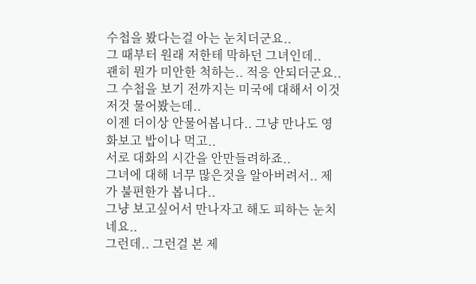수첩을 봤다는걸 아는 눈치더군요..
그 때부터 원래 저한테 막하던 그녀인데..
괜히 뭔가 미안한 척하는.. 적응 안되더군요..
그 수첩을 보기 전까지는 미국에 대해서 이것저것 물어봤는데..
이젠 더이상 안물어봅니다.. 그냥 만나도 영화보고 밥이나 먹고..
서로 대화의 시간을 안만들려하죠..
그녀에 대해 너무 많은것을 알아버려서.. 제가 불편한가 봅니다..
그냥 보고싶어서 만나자고 해도 피하는 눈치네요..
그런데.. 그런걸 본 제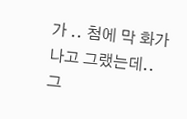가 .. 첨에 막 화가 나고 그랬는데..
그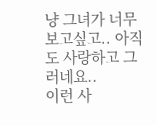냥 그녀가 너무 보고싶고.. 아직도 사랑하고 그러네요..
이런 사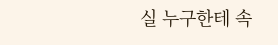실 누구한테 속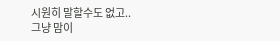시원히 말할수도 없고..
그냥 맘이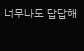너무나도 답답해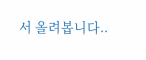서 올려봅니다..